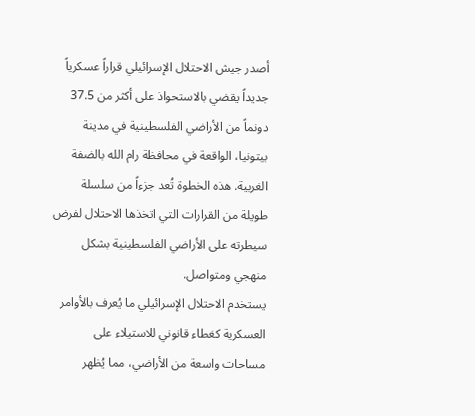أصدر جيش الاحتلال الإسرائيلي قراراً عسكرياً جديداً يقضي بالاستحواذ على أكثر من 37.5 دونماً من الأراضي الفلسطينية في مدينة بيتونيا، الواقعة في محافظة رام الله بالضفة الغربية. هذه الخطوة تُعد جزءاً من سلسلة طويلة من القرارات التي اتخذها الاحتلال لفرض سيطرته على الأراضي الفلسطينية بشكل منهجي ومتواصل.
يستخدم الاحتلال الإسرائيلي ما يُعرف بالأوامر العسكرية كغطاء قانوني للاستيلاء على مساحات واسعة من الأراضي، مما يُظهر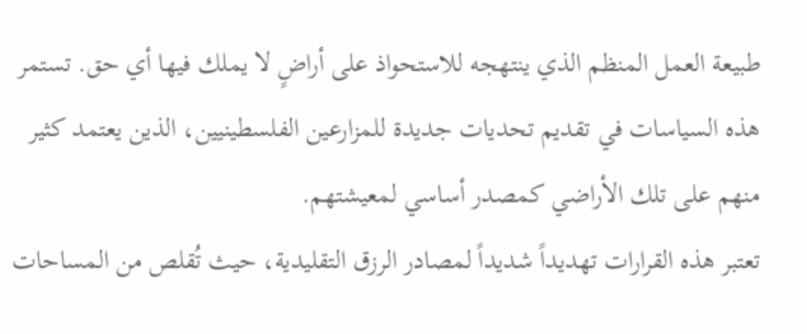طبيعة العمل المنظم الذي ينتهجه للاستحواذ على أراضٍ لا يملك فيها أي حق. تستمر هذه السياسات في تقديم تحديات جديدة للمزارعين الفلسطينيين، الذين يعتمد كثير منهم على تلك الأراضي كمصدر أساسي لمعيشتهم.
تعتبر هذه القرارات تهديداً شديداً لمصادر الرزق التقليدية، حيث تُقلص من المساحات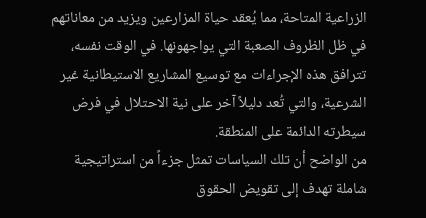الزراعية المتاحة، مما يُعقد حياة المزارعين ويزيد من معاناتهم في ظل الظروف الصعبة التي يواجهونها. في الوقت نفسه، تترافق هذه الإجراءات مع توسيع المشاريع الاستيطانية غير الشرعية، والتي تُعد دليلاً آخر على نية الاحتلال في فرض سيطرته الدائمة على المنطقة.
من الواضح أن تلك السياسات تمثل جزءاً من استراتيجية شاملة تهدف إلى تقويض الحقوق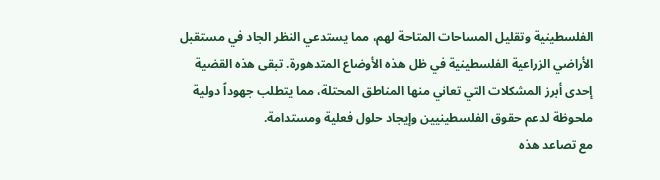الفلسطينية وتقليل المساحات المتاحة لهم، مما يستدعي النظر الجاد في مستقبل الأراضي الزراعية الفلسطينية في ظل هذه الأوضاع المتدهورة. تبقى هذه القضية إحدى أبرز المشكلات التي تعاني منها المناطق المحتلة، مما يتطلب جهوداً دولية ملحوظة لدعم حقوق الفلسطينيين وإيجاد حلول فعلية ومستدامة.
مع تصاعد هذه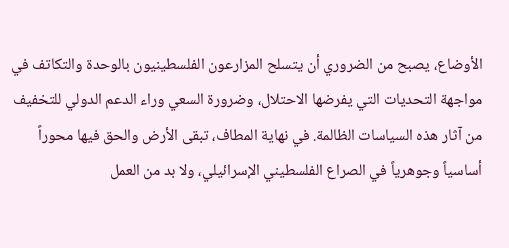الأوضاع، يصبح من الضروري أن يتسلح المزارعون الفلسطينيون بالوحدة والتكاتف في مواجهة التحديات التي يفرضها الاحتلال، وضرورة السعي وراء الدعم الدولي للتخفيف من آثار هذه السياسات الظالمة. في نهاية المطاف، تبقى الأرض والحق فيها محوراً أساسياً وجوهرياً في الصراع الفلسطيني الإسرائيلي، ولا بد من العمل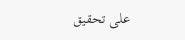على تحقيق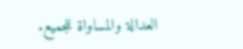العدالة والمساواة للجميع.